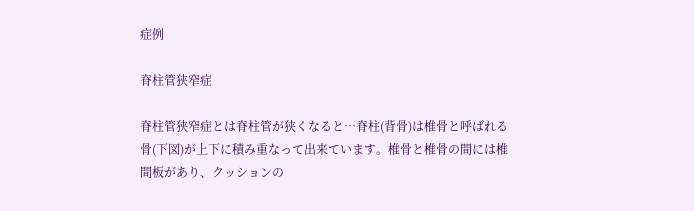症例

脊柱管狭窄症

脊柱管狭窄症とは脊柱管が狭くなると…脊柱(背骨)は椎骨と呼ばれる骨(下図)が上下に積み重なって出来ています。椎骨と椎骨の間には椎間板があり、クッションの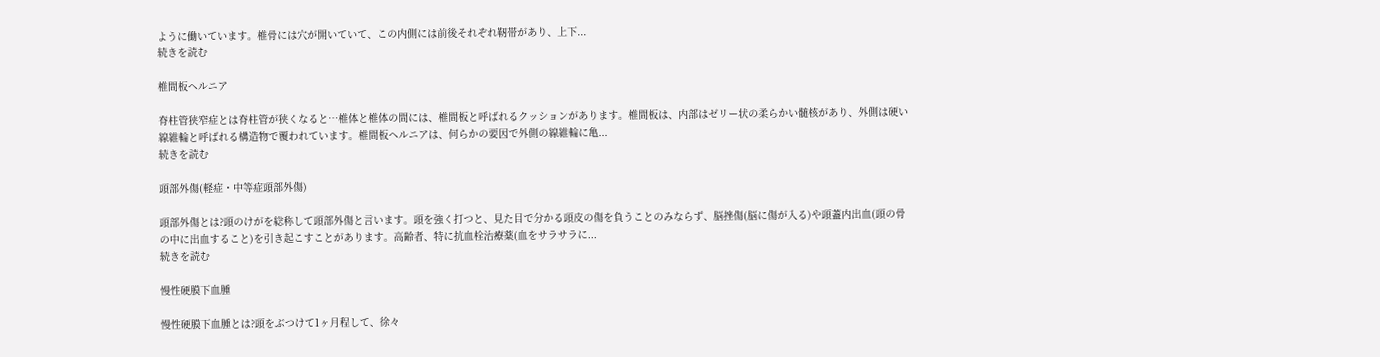ように働いています。椎骨には穴が開いていて、この内側には前後それぞれ靭帯があり、上下...
続きを読む

椎間板ヘルニア

脊柱管狭窄症とは脊柱管が狭くなると…椎体と椎体の間には、椎間板と呼ばれるクッションがあります。椎間板は、内部はゼリー状の柔らかい髄核があり、外側は硬い線維輪と呼ばれる構造物で覆われています。椎間板ヘルニアは、何らかの要因で外側の線維輪に亀...
続きを読む

頭部外傷(軽症・中等症頭部外傷)

頭部外傷とは?頭のけがを総称して頭部外傷と言います。頭を強く打つと、見た目で分かる頭皮の傷を負うことのみならず、脳挫傷(脳に傷が入る)や頭蓋内出血(頭の骨の中に出血すること)を引き起こすことがあります。高齢者、特に抗血栓治療薬(血をサラサラに...
続きを読む

慢性硬膜下血腫

慢性硬膜下血腫とは?頭をぶつけて1ヶ月程して、徐々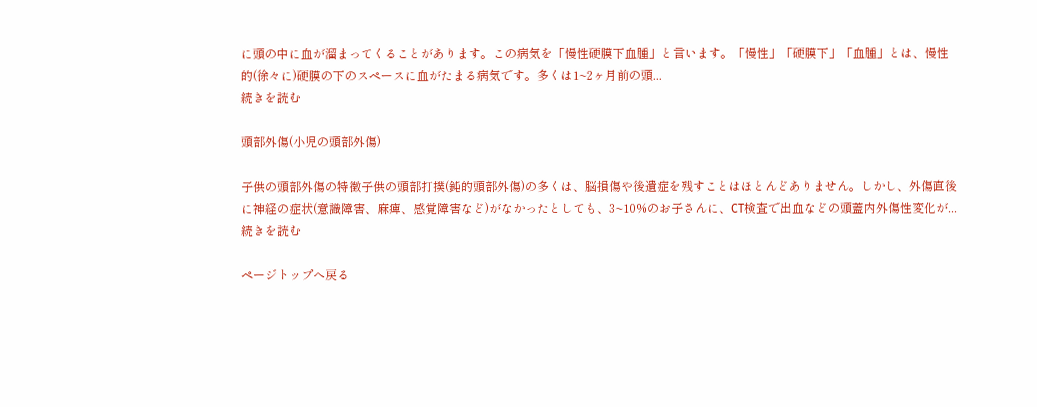に頭の中に血が溜まってくることがあります。この病気を「慢性硬膜下血腫」と言います。「慢性」「硬膜下」「血腫」とは、慢性的(徐々に)硬膜の下のスペースに血がたまる病気です。多くは1~2ヶ月前の頭...
続きを読む

頭部外傷(小児の頭部外傷)

子供の頭部外傷の特徴子供の頭部打撲(鈍的頭部外傷)の多くは、脳損傷や後遺症を残すことはほとんどありません。しかし、外傷直後に神経の症状(意識障害、麻痺、感覚障害など)がなかったとしても、3~10%のお子さんに、CT検査で出血などの頭蓋内外傷性変化が...
続きを読む

ページトップへ戻る